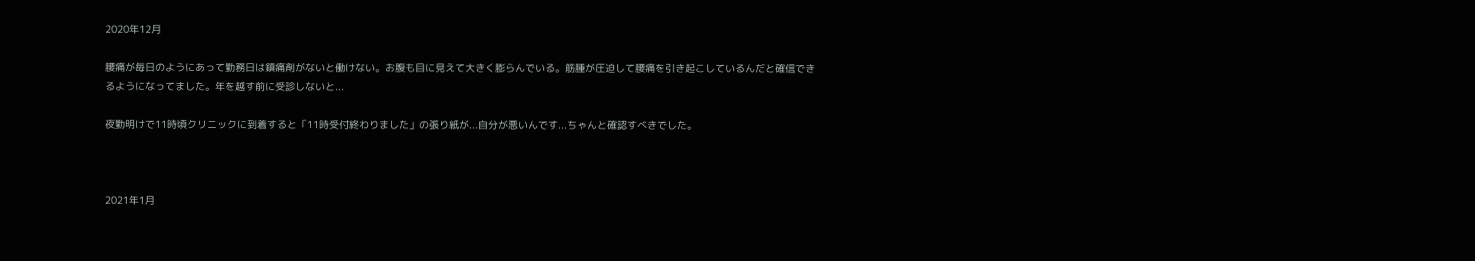2020年12月

腰痛が毎日のようにあって勤務日は鎮痛剤がないと働けない。お腹も目に見えて大きく膨らんでいる。筋腫が圧迫して腰痛を引き起こしているんだと確信できるようになってました。年を越す前に受診しないと...

夜勤明けで11時頃クリニックに到着すると「11時受付終わりました」の張り紙が...自分が悪いんです...ちゃんと確認すべきでした。



2021年1月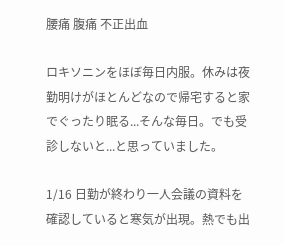腰痛 腹痛 不正出血

ロキソニンをほぼ毎日内服。休みは夜勤明けがほとんどなので帰宅すると家でぐったり眠る...そんな毎日。でも受診しないと...と思っていました。

1/16 日勤が終わり一人会議の資料を確認していると寒気が出現。熱でも出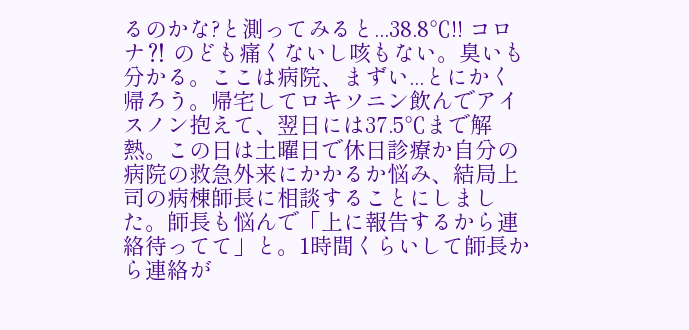るのかな?と測ってみると...38.8℃!! コロナ⁈ のども痛くないし咳もない。臭いも分かる。ここは病院、まずい...とにかく帰ろう。帰宅してロキソニン飲んでアイスノン抱えて、翌日には37.5℃まで解熱。この日は土曜日で休日診療か自分の病院の救急外来にかかるか悩み、結局上司の病棟師長に相談することにしました。師長も悩んで「上に報告するから連絡待ってて」と。1時間くらいして師長から連絡が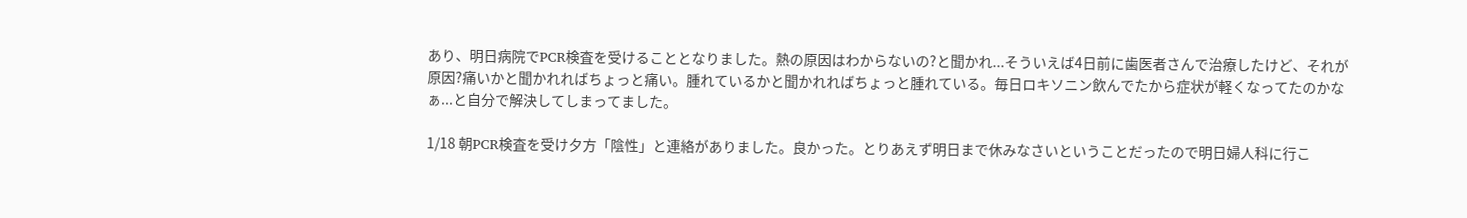あり、明日病院でPCR検査を受けることとなりました。熱の原因はわからないの?と聞かれ...そういえば4日前に歯医者さんで治療したけど、それが原因?痛いかと聞かれればちょっと痛い。腫れているかと聞かれればちょっと腫れている。毎日ロキソニン飲んでたから症状が軽くなってたのかなぁ...と自分で解決してしまってました。

1/18 朝PCR検査を受け夕方「陰性」と連絡がありました。良かった。とりあえず明日まで休みなさいということだったので明日婦人科に行こ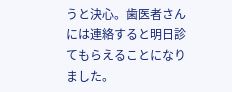うと決心。歯医者さんには連絡すると明日診てもらえることになりました。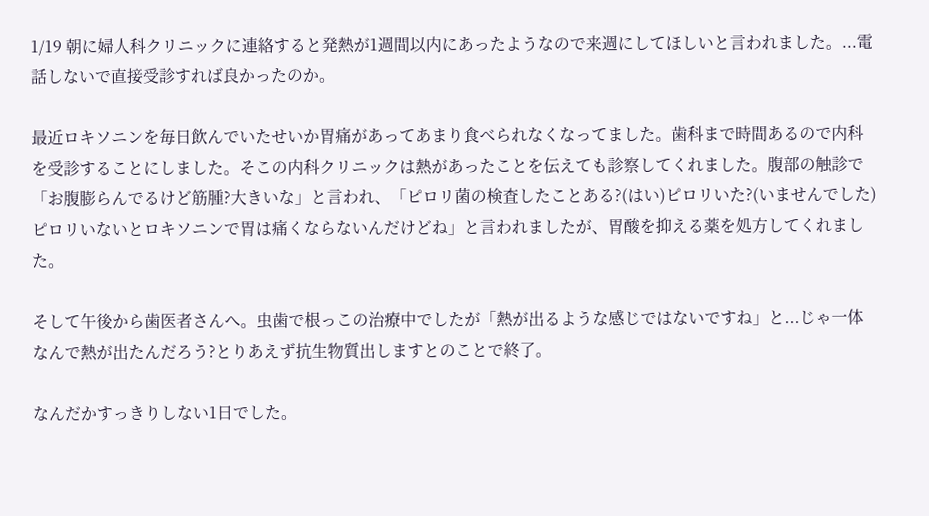1/19 朝に婦人科クリニックに連絡すると発熱が1週間以内にあったようなので来週にしてほしいと言われました。...電話しないで直接受診すれば良かったのか。

最近ロキソニンを毎日飲んでいたせいか胃痛があってあまり食べられなくなってました。歯科まで時間あるので内科を受診することにしました。そこの内科クリニックは熱があったことを伝えても診察してくれました。腹部の触診で「お腹膨らんでるけど筋腫?大きいな」と言われ、「ピロリ菌の検査したことある?(はい)ピロリいた?(いませんでした)ピロリいないとロキソニンで胃は痛くならないんだけどね」と言われましたが、胃酸を抑える薬を処方してくれました。

そして午後から歯医者さんへ。虫歯で根っこの治療中でしたが「熱が出るような感じではないですね」と...じゃ一体なんで熱が出たんだろう?とりあえず抗生物質出しますとのことで終了。

なんだかすっきりしない1日でした。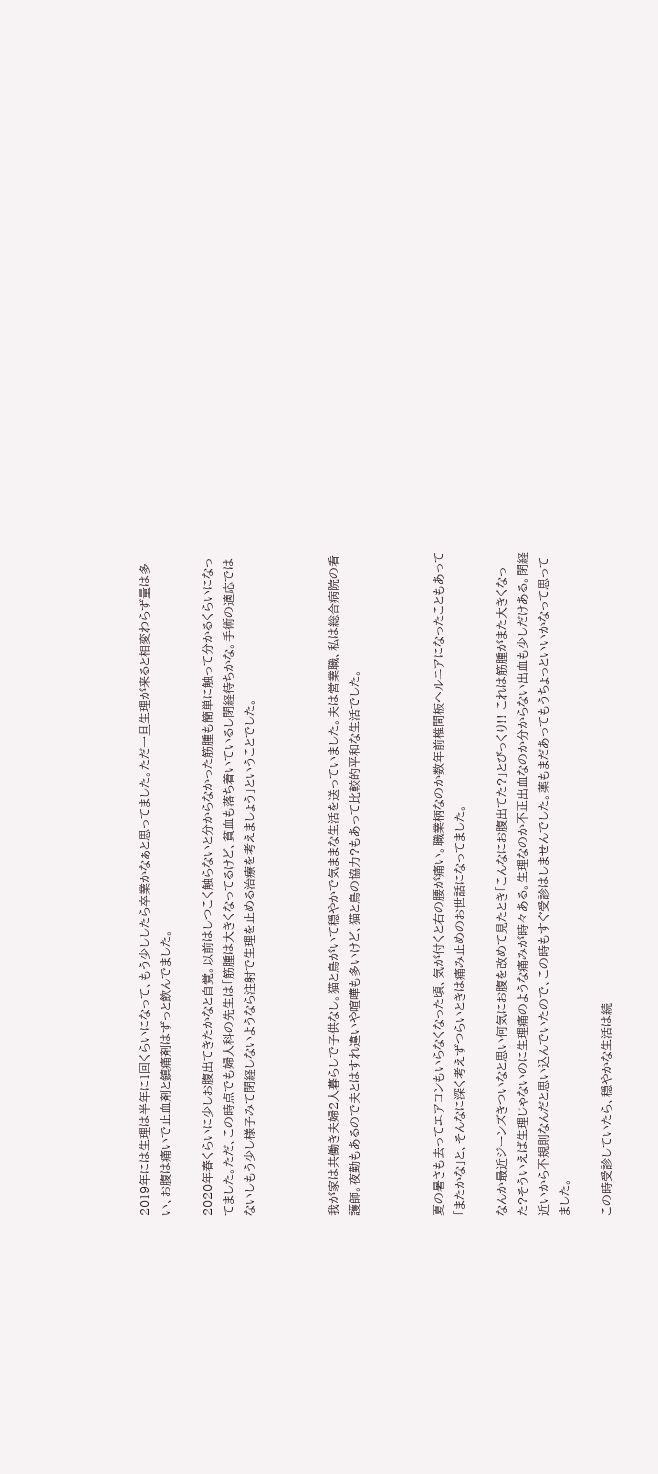2019年には生理は半年に1回くらいになって、もう少ししたら卒業かなぁと思ってました。ただ一旦生理が来ると相変わらず量は多い、お腹は痛いで止血剤と鎮痛剤はずっと飲んでました。

2020年春くらいに少しお腹出てきたかなと自覚。以前はしつこく触らないと分からなかった筋腫も簡単に触って分かるくらいになってました。ただ、この時点でも婦人科の先生は「筋腫は大きくなってるけど、貧血も落ち着いているし閉経待ちかな。手術の適応ではないしもう少し様子みて閉経しないようなら注射で生理を止める治療を考えましょう」ということでした。



我が家は共働き夫婦2人暮らしで子供なし。猫と鳥がいて穏やかで気ままな生活を送っていました。夫は営業職、私は総合病院の看護師。夜勤もあるので夫とはすれ違いや喧嘩も多いけど、猫と鳥の協力?もあって比較的平和な生活でした。



夏の暑さも去ってエアコンもいらなくなった頃、気が付くと右の腰が痛い。職業柄なのか数年前椎間板ヘルニアになったこともあって「またかな」と、そんなに深く考えずつらいときは痛み止めのお世話になってました。

なんか最近ジーンズきついなと思い何気にお腹を改めて見たとき「こんなにお腹出てた?」とびっくり!! これは筋腫がまた大きくなった?そういえば生理じゃないのに生理痛のような痛みが時々ある。生理なのか不正出血なのか分からない出血も少しだけある。閉経近いから不規則なんだと思い込んでいたので、この時もすぐ受診はしませんでした。薬もまだあってもうちょっといいかなって思ってました。

この時受診していたら、穏やかな生活は続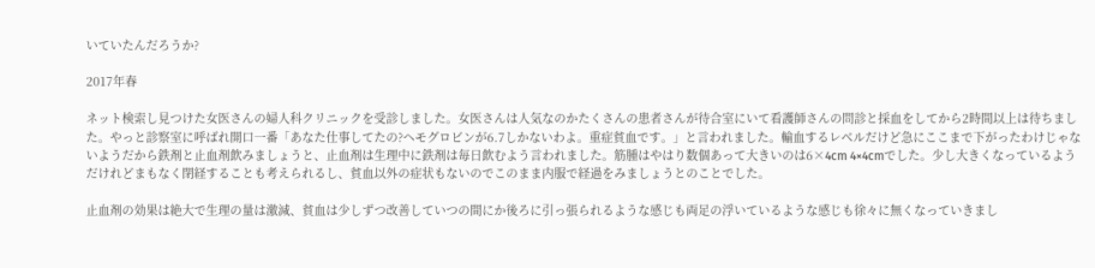いていたんだろうか?

2017年春

ネット検索し見つけた女医さんの婦人科クリニックを受診しました。女医さんは人気なのかたくさんの患者さんが待合室にいて看護師さんの問診と採血をしてから2時間以上は待ちました。やっと診察室に呼ばれ開口一番「あなた仕事してたの?ヘモグロビンが6.7しかないわよ。重症貧血です。」と言われました。輸血するレベルだけど急にここまで下がったわけじゃないようだから鉄剤と止血剤飲みましょうと、止血剤は生理中に鉄剤は毎日飲むよう言われました。筋腫はやはり数個あって大きいのは6×4cm 4×4cmでした。少し大きくなっているようだけれどまもなく閉経することも考えられるし、貧血以外の症状もないのでこのまま内服で経過をみましょうとのことでした。

止血剤の効果は絶大で生理の量は激減、貧血は少しずつ改善していつの間にか後ろに引っ張られるような感じも両足の浮いているような感じも徐々に無くなっていきまし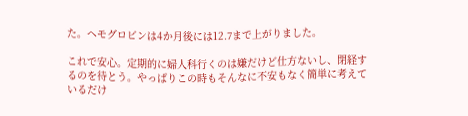た。ヘモグロビンは4か月後には12.7まで上がりました。

これで安心。定期的に婦人科行くのは嫌だけど仕方ないし、閉経するのを待とう。やっぱりこの時もそんなに不安もなく簡単に考えているだけ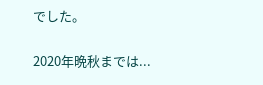でした。

2020年晩秋までは...